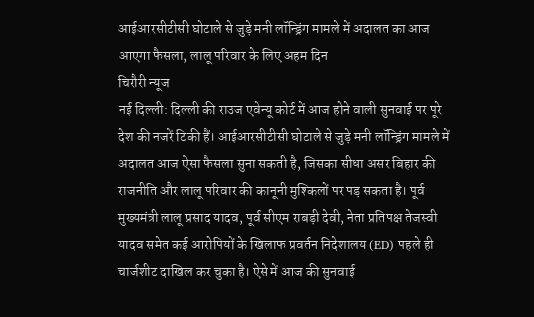आईआरसीटीसी घोटाले से जुड़े मनी लॉन्ड्रिंग मामले में अदालत का आज आएगा फैसला, लालू परिवार के लिए अहम दिन
चिरौरी न्यूज
नई दिल्ली: दिल्ली की राउज एवेन्यू कोर्ट में आज होने वाली सुनवाई पर पूरे देश की नजरें टिकी हैं। आईआरसीटीसी घोटाले से जुड़े मनी लॉन्ड्रिंग मामले में अदालत आज ऐसा फैसला सुना सकती है, जिसका सीधा असर बिहार की राजनीति और लालू परिवार की कानूनी मुश्किलों पर पड़ सकता है। पूर्व मुख्यमंत्री लालू प्रसाद यादव, पूर्व सीएम राबड़ी देवी, नेता प्रतिपक्ष तेजस्वी यादव समेत कई आरोपियों के खिलाफ प्रवर्तन निदेशालय (ED) पहले ही चार्जशीट दाखिल कर चुका है। ऐसे में आज की सुनवाई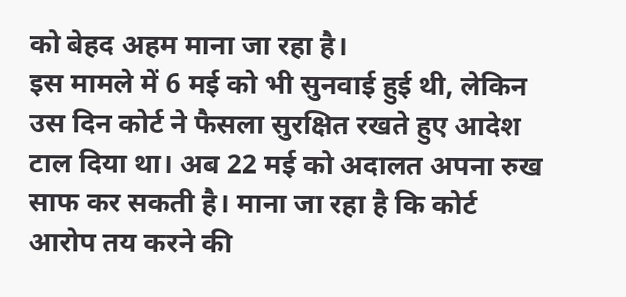को बेहद अहम माना जा रहा है।
इस मामले में 6 मई को भी सुनवाई हुई थी, लेकिन उस दिन कोर्ट ने फैसला सुरक्षित रखते हुए आदेश टाल दिया था। अब 22 मई को अदालत अपना रुख साफ कर सकती है। माना जा रहा है कि कोर्ट आरोप तय करने की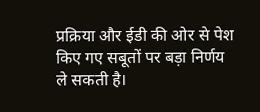प्रक्रिया और ईडी की ओर से पेश किए गए सबूतों पर बड़ा निर्णय ले सकती है।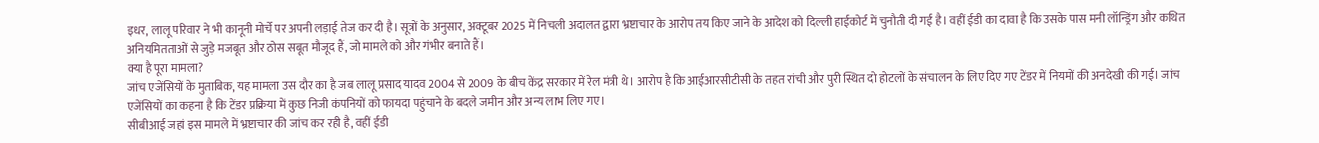इधर, लालू परिवार ने भी कानूनी मोर्चे पर अपनी लड़ाई तेज कर दी है। सूत्रों के अनुसार, अक्टूबर 2025 में निचली अदालत द्वारा भ्रष्टाचार के आरोप तय किए जाने के आदेश को दिल्ली हाईकोर्ट में चुनौती दी गई है। वहीं ईडी का दावा है कि उसके पास मनी लॉन्ड्रिंग और कथित अनियमितताओं से जुड़े मजबूत और ठोस सबूत मौजूद हैं, जो मामले को और गंभीर बनाते हैं।
क्या है पूरा मामला?
जांच एजेंसियों के मुताबिक, यह मामला उस दौर का है जब लालू प्रसाद यादव 2004 से 2009 के बीच केंद्र सरकार में रेल मंत्री थे। आरोप है कि आईआरसीटीसी के तहत रांची और पुरी स्थित दो होटलों के संचालन के लिए दिए गए टेंडर में नियमों की अनदेखी की गई। जांच एजेंसियों का कहना है कि टेंडर प्रक्रिया में कुछ निजी कंपनियों को फायदा पहुंचाने के बदले जमीन और अन्य लाभ लिए गए।
सीबीआई जहां इस मामले में भ्रष्टाचार की जांच कर रही है, वहीं ईडी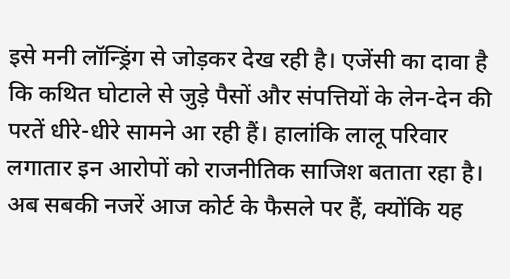इसे मनी लॉन्ड्रिंग से जोड़कर देख रही है। एजेंसी का दावा है कि कथित घोटाले से जुड़े पैसों और संपत्तियों के लेन-देन की परतें धीरे-धीरे सामने आ रही हैं। हालांकि लालू परिवार लगातार इन आरोपों को राजनीतिक साजिश बताता रहा है।
अब सबकी नजरें आज कोर्ट के फैसले पर हैं, क्योंकि यह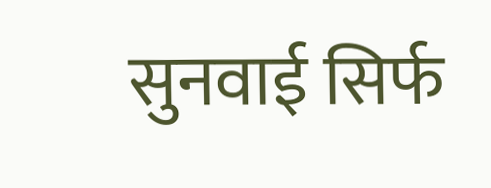सुनवाई सिर्फ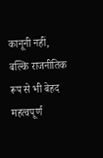कानूनी नहीं, बल्कि राजनीतिक रूप से भी बेहद महत्वपूर्ण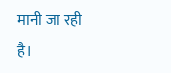मानी जा रही है।